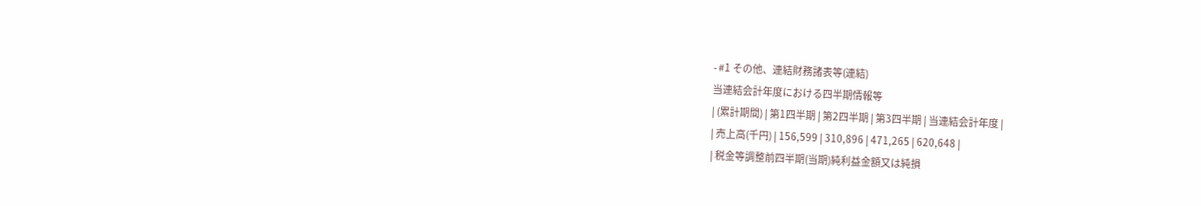- #1 その他、連結財務諸表等(連結)
当連結会計年度における四半期情報等
| (累計期間) | 第1四半期 | 第2四半期 | 第3四半期 | 当連結会計年度 |
| 売上高(千円) | 156,599 | 310,896 | 471,265 | 620,648 |
| 税金等調整前四半期(当期)純利益金額又は純損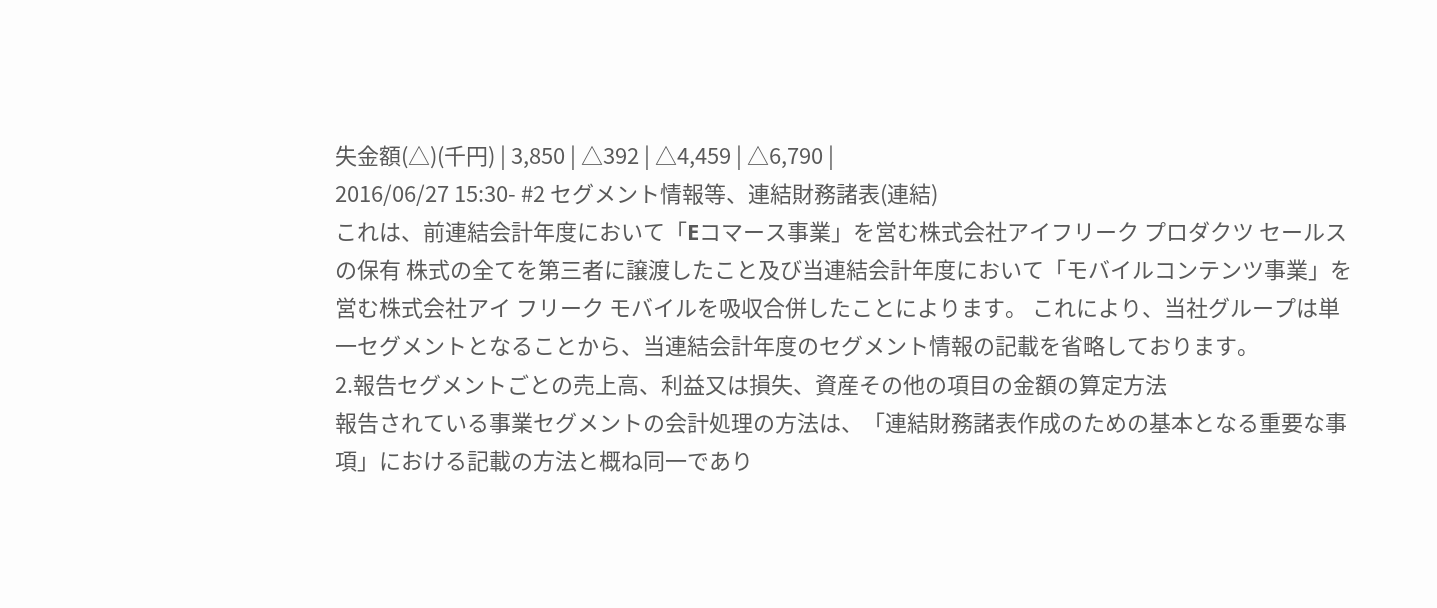失金額(△)(千円) | 3,850 | △392 | △4,459 | △6,790 |
2016/06/27 15:30- #2 セグメント情報等、連結財務諸表(連結)
これは、前連結会計年度において「Eコマース事業」を営む株式会社アイフリーク プロダクツ セールスの保有 株式の全てを第三者に譲渡したこと及び当連結会計年度において「モバイルコンテンツ事業」を営む株式会社アイ フリーク モバイルを吸収合併したことによります。 これにより、当社グループは単一セグメントとなることから、当連結会計年度のセグメント情報の記載を省略しております。
2.報告セグメントごとの売上高、利益又は損失、資産その他の項目の金額の算定方法
報告されている事業セグメントの会計処理の方法は、「連結財務諸表作成のための基本となる重要な事項」における記載の方法と概ね同一であり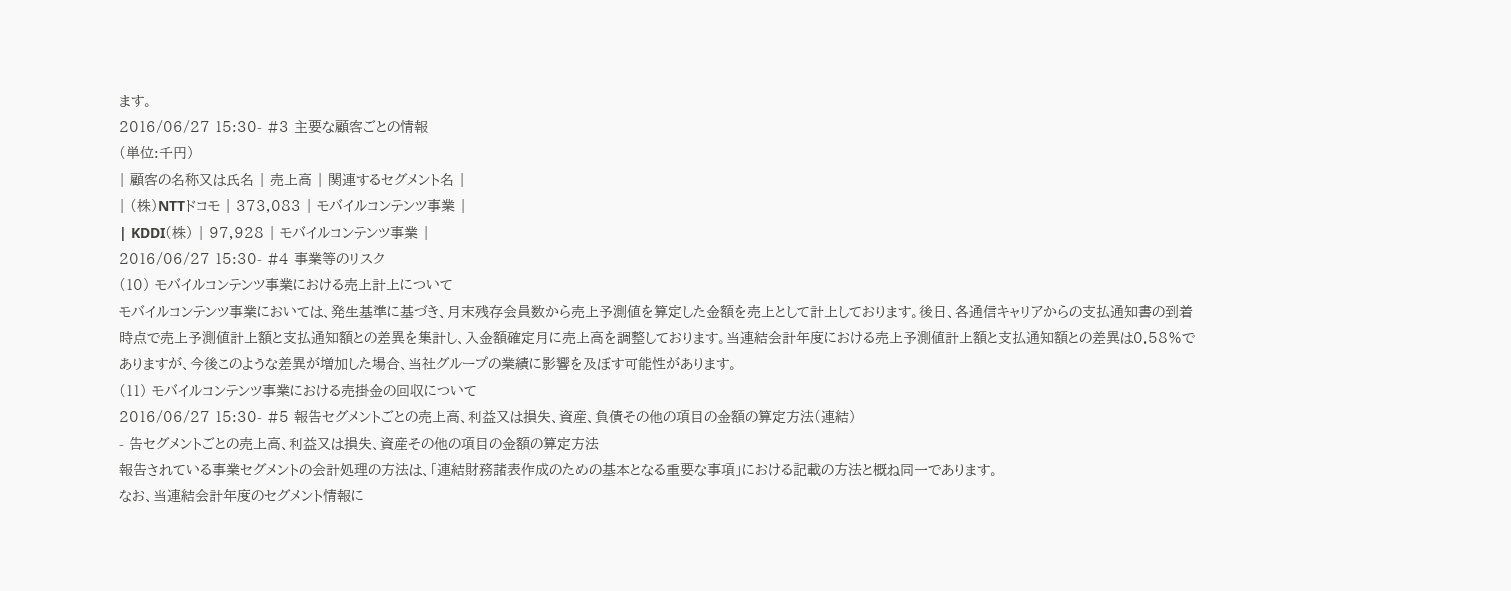ます。
2016/06/27 15:30- #3 主要な顧客ごとの情報
(単位:千円)
| 顧客の名称又は氏名 | 売上高 | 関連するセグメント名 |
| (株)NTTドコモ | 373,083 | モバイルコンテンツ事業 |
| KDDI(株) | 97,928 | モバイルコンテンツ事業 |
2016/06/27 15:30- #4 事業等のリスク
(10) モバイルコンテンツ事業における売上計上について
モバイルコンテンツ事業においては、発生基準に基づき、月末残存会員数から売上予測値を算定した金額を売上として計上しております。後日、各通信キャリアからの支払通知書の到着時点で売上予測値計上額と支払通知額との差異を集計し、入金額確定月に売上高を調整しております。当連結会計年度における売上予測値計上額と支払通知額との差異は0.58%でありますが、今後このような差異が増加した場合、当社グループの業績に影響を及ぼす可能性があります。
(11) モバイルコンテンツ事業における売掛金の回収について
2016/06/27 15:30- #5 報告セグメントごとの売上高、利益又は損失、資産、負債その他の項目の金額の算定方法(連結)
- 告セグメントごとの売上高、利益又は損失、資産その他の項目の金額の算定方法
報告されている事業セグメントの会計処理の方法は、「連結財務諸表作成のための基本となる重要な事項」における記載の方法と概ね同一であります。
なお、当連結会計年度のセグメント情報に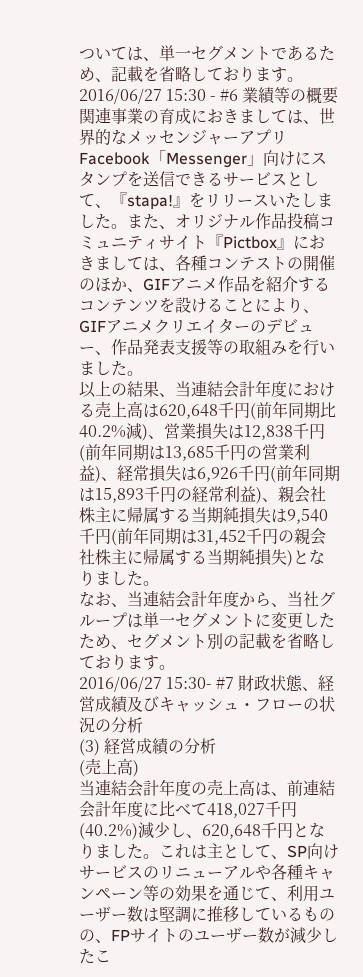ついては、単一セグメントであるため、記載を省略しております。2016/06/27 15:30 - #6 業績等の概要
関連事業の育成におきましては、世界的なメッセンジャーアプリFacebook「Messenger」向けにスタンプを送信できるサービスとして、『stapa!』をリリースいたしました。また、オリジナル作品投稿コミュニティサイト『Pictbox』におきましては、各種コンテストの開催のほか、GIFアニメ作品を紹介するコンテンツを設けることにより、GIFアニメクリエイターのデビュー、作品発表支援等の取組みを行いました。
以上の結果、当連結会計年度における売上高は620,648千円(前年同期比40.2%減)、営業損失は12,838千円(前年同期は13,685千円の営業利益)、経常損失は6,926千円(前年同期は15,893千円の経常利益)、親会社株主に帰属する当期純損失は9,540千円(前年同期は31,452千円の親会社株主に帰属する当期純損失)となりました。
なお、当連結会計年度から、当社グループは単一セグメントに変更したため、セグメント別の記載を省略しております。
2016/06/27 15:30- #7 財政状態、経営成績及びキャッシュ・フローの状況の分析
(3) 経営成績の分析
(売上高)
当連結会計年度の売上高は、前連結会計年度に比べて418,027千円(40.2%)減少し、620,648千円となりました。これは主として、SP向けサービスのリニューアルや各種キャンペーン等の効果を通じて、利用ユーザー数は堅調に推移しているものの、FPサイトのユーザー数が減少したこ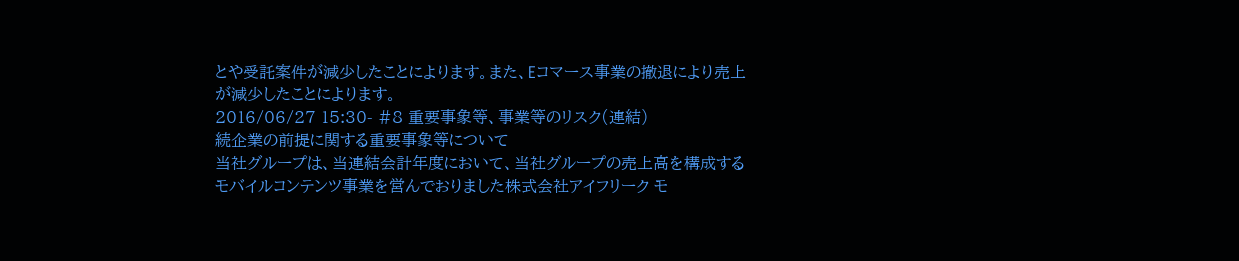とや受託案件が減少したことによります。また、Eコマース事業の撤退により売上が減少したことによります。
2016/06/27 15:30- #8 重要事象等、事業等のリスク(連結)
続企業の前提に関する重要事象等について
当社グループは、当連結会計年度において、当社グループの売上高を構成するモバイルコンテンツ事業を営んでおりました株式会社アイフリーク モ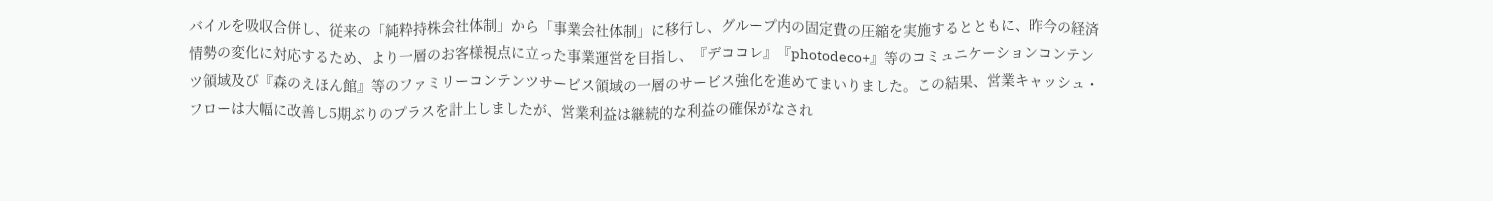バイルを吸収合併し、従来の「純粋持株会社体制」から「事業会社体制」に移行し、グループ内の固定費の圧縮を実施するとともに、昨今の経済情勢の変化に対応するため、より一層のお客様視点に立った事業運営を目指し、『デココレ』『photodeco+』等のコミュニケーションコンテンツ領域及び『森のえほん館』等のファミリーコンテンツサービス領域の一層のサービス強化を進めてまいりました。この結果、営業キャッシュ・フローは大幅に改善し5期ぶりのプラスを計上しましたが、営業利益は継続的な利益の確保がなされ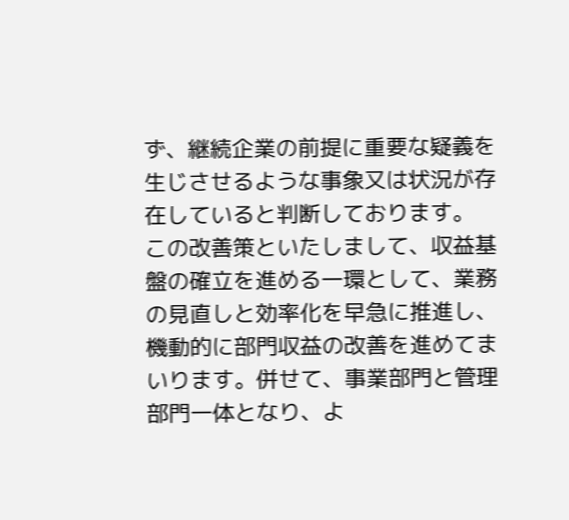ず、継続企業の前提に重要な疑義を生じさせるような事象又は状況が存在していると判断しております。
この改善策といたしまして、収益基盤の確立を進める一環として、業務の見直しと効率化を早急に推進し、機動的に部門収益の改善を進めてまいります。併せて、事業部門と管理部門一体となり、よ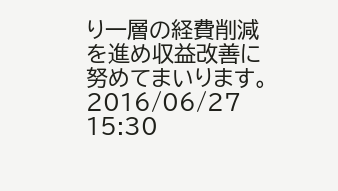り一層の経費削減を進め収益改善に努めてまいります。
2016/06/27 15:30